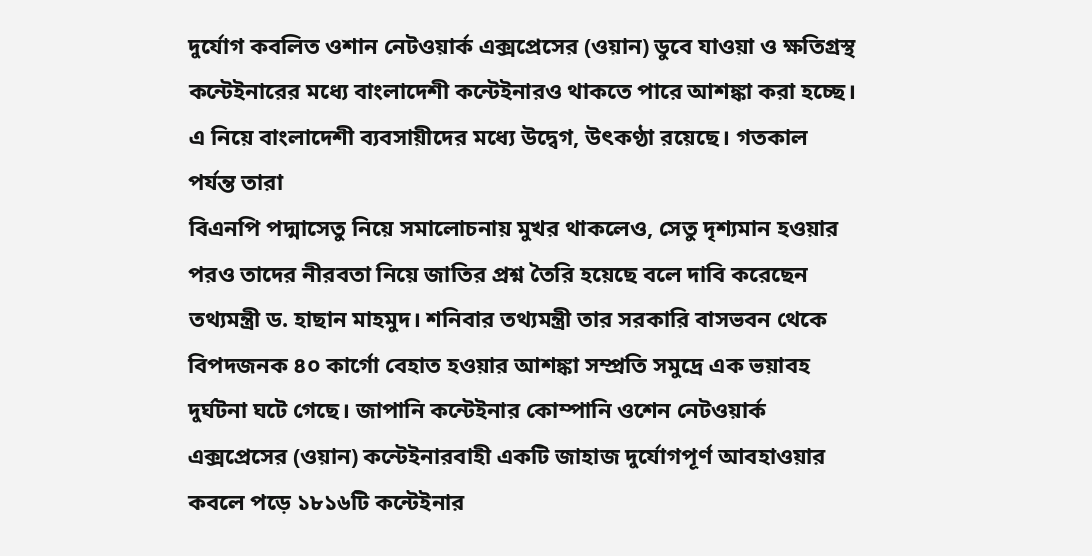দুর্যোগ কবলিত ওশান নেটওয়ার্ক এক্সপ্রেসের (ওয়ান) ডুবে যাওয়া ও ক্ষতিগ্রস্থ কন্টেইনারের মধ্যে বাংলাদেশী কন্টেইনারও থাকতে পারে আশঙ্কা করা হচ্ছে। এ নিয়ে বাংলাদেশী ব্যবসায়ীদের মধ্যে উদ্বেগ, উৎকণ্ঠা রয়েছে। গতকাল পর্যন্ত তারা
বিএনপি পদ্মাসেতু নিয়ে সমালোচনায় মুখর থাকলেও, সেতু দৃশ্যমান হওয়ার পরও তাদের নীরবতা নিয়ে জাতির প্রশ্ন তৈরি হয়েছে বলে দাবি করেছেন তথ্যমন্ত্রী ড. হাছান মাহমুদ। শনিবার তথ্যমন্ত্রী তার সরকারি বাসভবন থেকে
বিপদজনক ৪০ কার্গো বেহাত হওয়ার আশঙ্কা সম্প্রতি সমুদ্রে এক ভয়াবহ দুর্ঘটনা ঘটে গেছে। জাপানি কন্টেইনার কোম্পানি ওশেন নেটওয়ার্ক এক্সপ্রেসের (ওয়ান) কন্টেইনারবাহী একটি জাহাজ দুর্যোগপূর্ণ আবহাওয়ার কবলে পড়ে ১৮১৬টি কন্টেইনার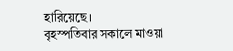হারিয়েছে।
বৃহস্পতিবার সকালে মাওয়া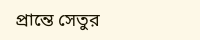প্রান্তে সেতুর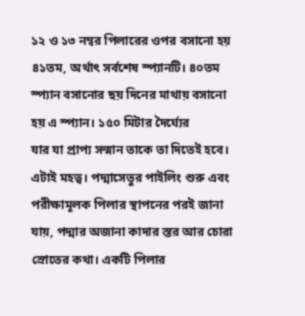১২ ও ১৩ নম্বর পিলারের ওপর বসানো হয় ৪১তম, অর্থাৎ সর্বশেষ স্প্যানটি। ৪০তম স্প্যান বসানোর ছয় দিনের মাথায় বসানো হয় এ স্প্যান। ১৫০ মিটার দৈর্ঘ্যের
যার যা প্রাপ্য সন্মান তাকে তা দিতেই হবে। এটাই মহত্ব। পদ্মাসেতুর পাইলিং শুরু এবং পরীক্ষামূলক পিলার স্থাপনের পরই জানা যায়, পদ্মার অজানা কাদার স্তর আর চোরা স্রোতের কথা। একটি পিলার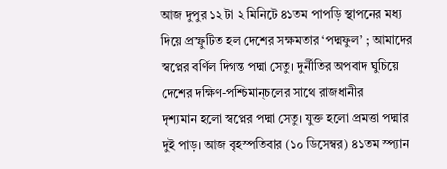আজ দুপুর ১২ টা ২ মিনিটে ৪১তম পাপড়ি স্থাপনের মধ্য দিয়ে প্রস্ফুটিত হল দেশের সক্ষমতার ‘পদ্মফুল’ ; আমাদের স্বপ্নের বর্ণিল দিগন্ত পদ্মা সেতু। দুর্নীতির অপবাদ ঘুচিয়ে দেশের দক্ষিণ-পশ্চিমান্চলের সাথে রাজধানীর
দৃশ্যমান হলো স্বপ্নের পদ্মা সেতু। যুক্ত হলো প্রমত্তা পদ্মার দুই পাড়। আজ বৃহস্পতিবার (১০ ডিসেম্বর) ৪১তম স্প্যান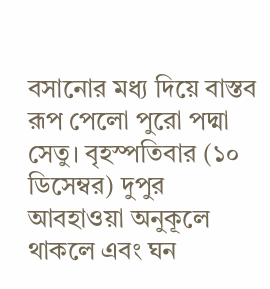বসানোর মধ্য দিয়ে বাস্তব রূপ পেলো পুরো পদ্মা সেতু। বৃহস্পতিবার (১০ ডিসেম্বর) দুপুর
আবহাওয়া অনুকূলে থাকলে এবং ঘন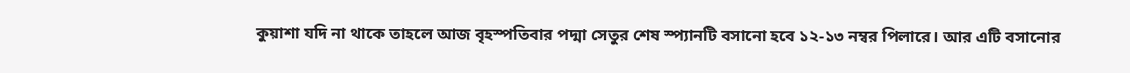কুয়াশা যদি না থাকে তাহলে আজ বৃহস্পতিবার পদ্মা সেতুর শেষ স্প্যানটি বসানো হবে ১২-১৩ নম্বর পিলারে। আর এটি বসানোর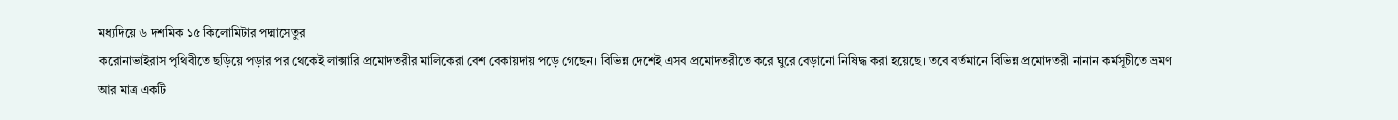মধ্যদিয়ে ৬ দশমিক ১৫ কিলোমিটার পদ্মাসেতুর
করোনাভাইরাস পৃথিবীতে ছড়িয়ে পড়ার পর থেকেই লাক্সারি প্রমোদতরীর মালিকেরা বেশ বেকায়দায় পড়ে গেছেন। বিভিন্ন দেশেই এসব প্রমোদতরীতে করে ঘুরে বেড়ানো নিষিদ্ধ করা হয়েছে। তবে বর্তমানে বিভিন্ন প্রমোদতরী নানান কর্মসূচীতে ভ্রমণ
আর মাত্র একটি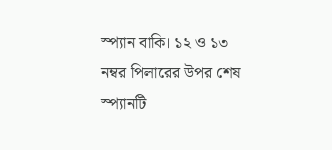স্প্যান বাকি। ১২ ও ১৩ নম্বর পিলারের উপর শেষ স্প্যানটি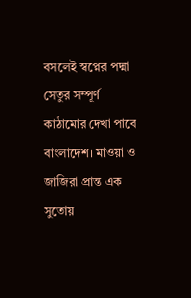বসলেই স্বপ্নের পদ্মা সেতুর সম্পূর্ণ কাঠামোর দেখা পাবে বাংলাদেশ। মাওয়া ও জাজিরা প্রান্ত এক সুতোয়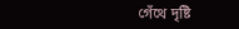গেঁথে দৃষ্টি